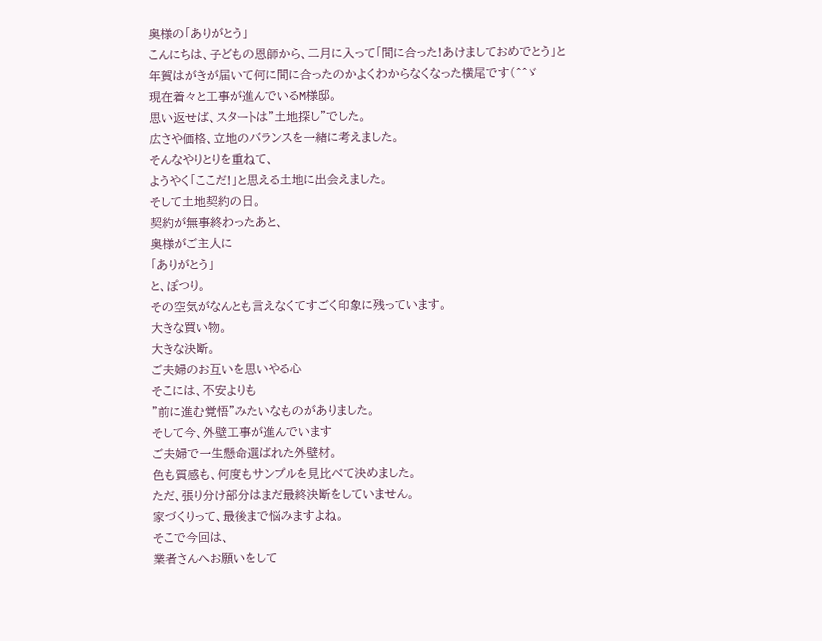奥様の「ありがとう」
こんにちは、子どもの恩師から、二月に入って「間に合った!あけましておめでとう」と
年賀はがきが届いて何に間に合ったのかよくわからなくなった横尾です(^^ゞ
現在着々と工事が進んでいるM様邸。
思い返せば、スタートは"土地探し"でした。
広さや価格、立地のバランスを一緒に考えました。
そんなやりとりを重ねて、
ようやく「ここだ!」と思える土地に出会えました。
そして土地契約の日。
契約が無事終わったあと、
奥様がご主人に
「ありがとう」
と、ぽつり。
その空気がなんとも言えなくてすごく印象に残っています。
大きな買い物。
大きな決断。
ご夫婦のお互いを思いやる心
そこには、不安よりも
"前に進む覚悟"みたいなものがありました。
そして今、外壁工事が進んでいます
ご夫婦で一生懸命選ばれた外壁材。
色も質感も、何度もサンプルを見比べて決めました。
ただ、張り分け部分はまだ最終決断をしていません。
家づくりって、最後まで悩みますよね。
そこで今回は、
業者さんへお願いをして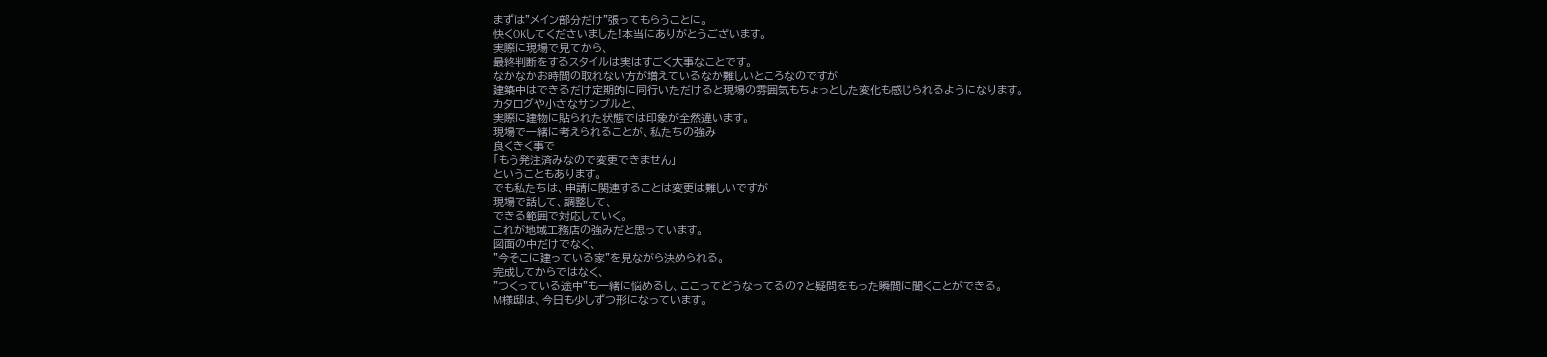まずは"メイン部分だけ"張ってもらうことに。
快くOKしてくださいました!本当にありがとうございます。
実際に現場で見てから、
最終判断をするスタイルは実はすごく大事なことです。
なかなかお時間の取れない方が増えているなか難しいところなのですが
建築中はできるだけ定期的に同行いただけると現場の雰囲気もちょっとした変化も感じられるようになります。
カタログや小さなサンプルと、
実際に建物に貼られた状態では印象が全然違います。
現場で一緒に考えられることが、私たちの強み
良くきく事で
「もう発注済みなので変更できません」
ということもあります。
でも私たちは、申請に関連することは変更は難しいですが
現場で話して、調整して、
できる範囲で対応していく。
これが地域工務店の強みだと思っています。
図面の中だけでなく、
"今そこに建っている家"を見ながら決められる。
完成してからではなく、
"つくっている途中"も一緒に悩めるし、ここってどうなってるの?と疑問をもった瞬間に聞くことができる。
M様邸は、今日も少しずつ形になっています。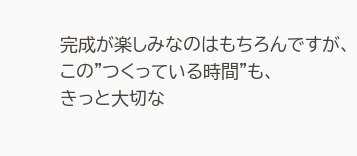完成が楽しみなのはもちろんですが、
この"つくっている時間"も、
きっと大切な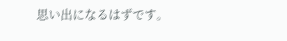思い出になるはずです。